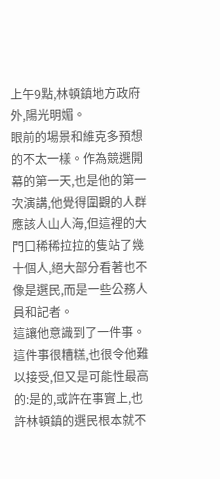上午9點,林頓鎮地方政府外,陽光明媚。
眼前的場景和維克多預想的不太一樣。作為競選開幕的第一天,也是他的第一次演講,他覺得圍觀的人群應該人山人海,但這裡的大門口稀稀拉拉的隻站了幾十個人,絕大部分看著也不像是選民,而是一些公務人員和記者。
這讓他意識到了一件事。這件事很糟糕,也很令他難以接受,但又是可能性最高的:是的,或許在事實上,也許林頓鎮的選民根本就不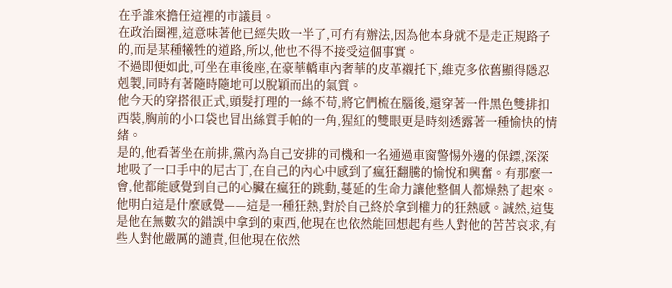在乎誰來擔任這裡的市議員。
在政治圈裡,這意味著他已經失敗一半了,可冇有辦法,因為他本身就不是走正規路子的,而是某種犧牲的道路,所以,他也不得不接受這個事實。
不過即便如此,可坐在車後座,在豪華轎車內奢華的皮革襯托下,維克多依舊顯得隱忍剋製,同時有著隨時隨地可以脫穎而出的氣質。
他今天的穿搭很正式,頭髮打理的一絲不苟,將它們梳在腦後,還穿著一件黑色雙排扣西裝,胸前的小口袋也冒出絲質手帕的一角,猩紅的雙眼更是時刻透露著一種愉快的情緒。
是的,他看著坐在前排,黨內為自己安排的司機和一名通過車窗警惕外邊的保鏢,深深地吸了一口手中的尼古丁,在自己的內心中感到了瘋狂翻騰的愉悅和興奮。有那麼一會,他都能感覺到自己的心臟在瘋狂的跳動,蔓延的生命力讓他整個人都燥熱了起來。
他明白這是什麼感覺——這是一種狂熱,對於自己終於拿到權力的狂熱感。誠然,這隻是他在無數次的錯誤中拿到的東西,他現在也依然能回想起有些人對他的苦苦哀求,有些人對他嚴厲的譴責,但他現在依然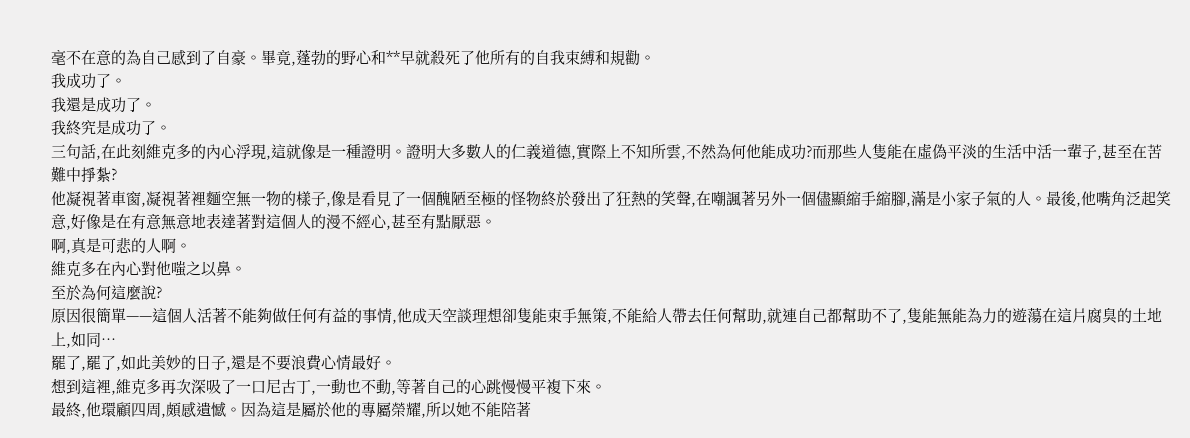毫不在意的為自己感到了自豪。畢竟,蓬勃的野心和**早就殺死了他所有的自我束縛和規勸。
我成功了。
我還是成功了。
我終究是成功了。
三句話,在此刻維克多的內心浮現,這就像是一種證明。證明大多數人的仁義道德,實際上不知所雲,不然為何他能成功?而那些人隻能在虛偽平淡的生活中活一輩子,甚至在苦難中掙紮?
他凝視著車窗,凝視著裡麵空無一物的樣子,像是看見了一個醜陋至極的怪物終於發出了狂熱的笑聲,在嘲諷著另外一個儘顯縮手縮腳,滿是小家子氣的人。最後,他嘴角泛起笑意,好像是在有意無意地表達著對這個人的漫不經心,甚至有點厭惡。
啊,真是可悲的人啊。
維克多在內心對他嗤之以鼻。
至於為何這麼說?
原因很簡單——這個人活著不能夠做任何有益的事情,他成天空談理想卻隻能束手無策,不能給人帶去任何幫助,就連自己都幫助不了,隻能無能為力的遊蕩在這片腐臭的土地上,如同…
罷了,罷了,如此美妙的日子,還是不要浪費心情最好。
想到這裡,維克多再次深吸了一口尼古丁,一動也不動,等著自己的心跳慢慢平複下來。
最終,他環顧四周,頗感遺憾。因為這是屬於他的專屬榮耀,所以她不能陪著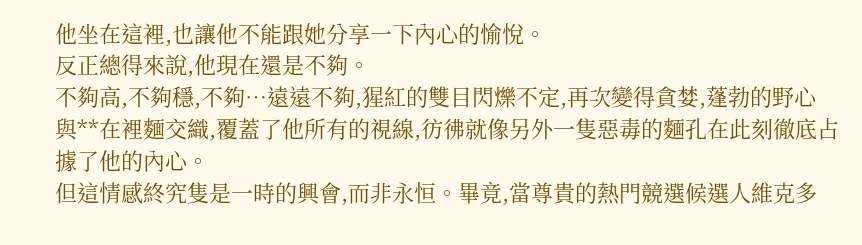他坐在這裡,也讓他不能跟她分享一下內心的愉悅。
反正總得來說,他現在還是不夠。
不夠高,不夠穩,不夠…遠遠不夠,猩紅的雙目閃爍不定,再次變得貪婪,蓬勃的野心與**在裡麵交織,覆蓋了他所有的視線,彷彿就像另外一隻惡毒的麵孔在此刻徹底占據了他的內心。
但這情感終究隻是一時的興會,而非永恒。畢竟,當尊貴的熱門競選候選人維克多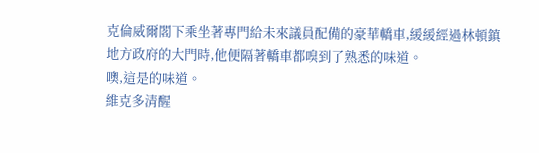克倫威爾閣下乘坐著專門給未來議員配備的豪華轎車,緩緩經過林頓鎮地方政府的大門時,他便隔著轎車都嗅到了熟悉的味道。
噢,這是的味道。
維克多清醒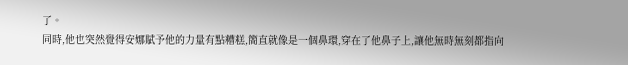了。
同時,他也突然覺得安娜賦予他的力量有點糟糕,簡直就像是一個鼻環,穿在了他鼻子上,讓他無時無刻都指向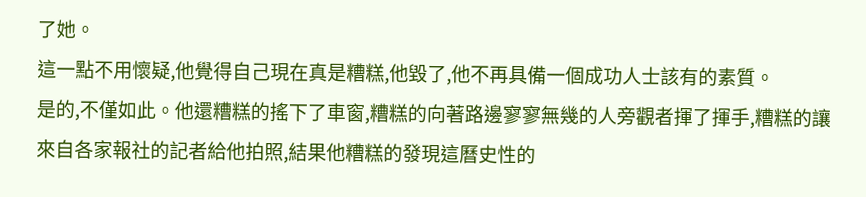了她。
這一點不用懷疑,他覺得自己現在真是糟糕,他毀了,他不再具備一個成功人士該有的素質。
是的,不僅如此。他還糟糕的搖下了車窗,糟糕的向著路邊寥寥無幾的人旁觀者揮了揮手,糟糕的讓來自各家報社的記者給他拍照,結果他糟糕的發現這曆史性的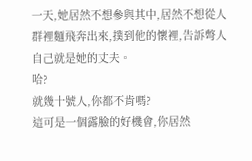一天,她居然不想參與其中,居然不想從人群裡麵飛奔出來,撲到他的懷裡,告訴彆人自己就是她的丈夫。
哈?
就幾十號人,你都不肯嗎?
這可是一個露臉的好機會,你居然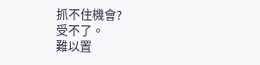抓不住機會?
受不了。
難以置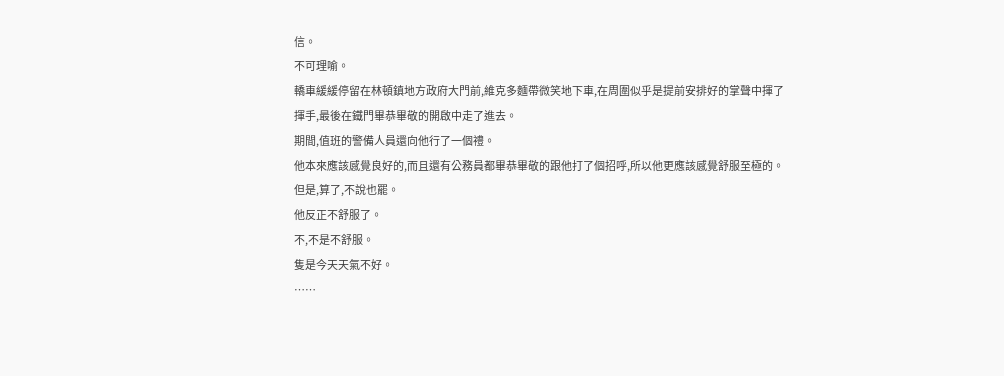信。
不可理喻。
轎車緩緩停留在林頓鎮地方政府大門前,維克多麵帶微笑地下車,在周圍似乎是提前安排好的掌聲中揮了揮手,最後在鐵門畢恭畢敬的開啟中走了進去。
期間,值班的警備人員還向他行了一個禮。
他本來應該感覺良好的,而且還有公務員都畢恭畢敬的跟他打了個招呼,所以他更應該感覺舒服至極的。
但是,算了,不說也罷。
他反正不舒服了。
不,不是不舒服。
隻是今天天氣不好。
……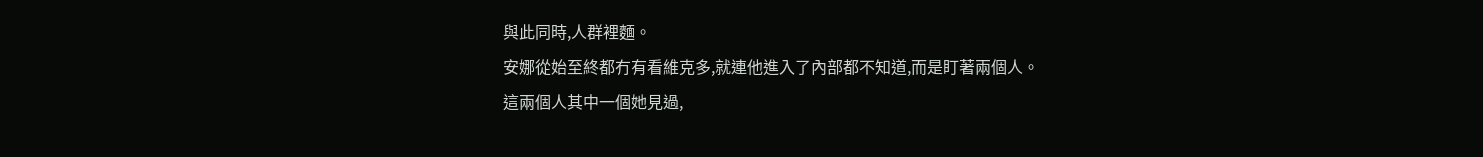與此同時,人群裡麵。
安娜從始至終都冇有看維克多,就連他進入了內部都不知道,而是盯著兩個人。
這兩個人其中一個她見過,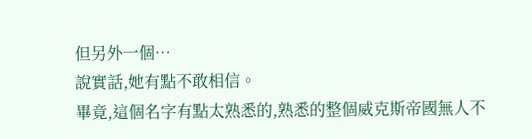但另外一個…
說實話,她有點不敢相信。
畢竟,這個名字有點太熟悉的,熟悉的整個威克斯帝國無人不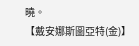曉。
【戴安娜斯圖亞特(金)】